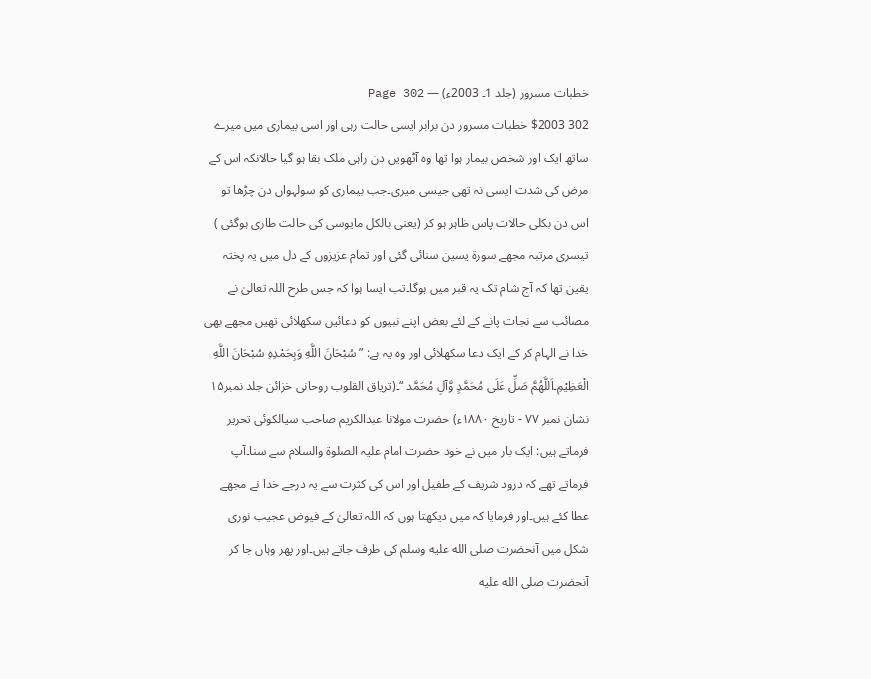خطبات مسرور (جلد 1۔ 2003ء) — Page 302
302 $2003 خطبات مسرور دن برابر ایسی حالت رہی اور اسی بیماری میں میرے ساتھ ایک اور شخص بیمار ہوا تھا وہ آٹھویں دن راہی ملک بقا ہو گیا حالانکہ اس کے مرض کی شدت ایسی نہ تھی جیسی میری۔جب بیماری کو سولہواں دن چڑھا تو اس دن بکلی حالات پاس ظاہر ہو کر (یعنی بالکل مایوسی کی حالت طاری ہوگئی ) تیسری مرتبہ مجھے سورۃ یسین سنائی گئی اور تمام عزیزوں کے دل میں یہ پختہ یقین تھا کہ آج شام تک یہ قبر میں ہوگا۔تب ایسا ہوا کہ جس طرح اللہ تعالیٰ نے مصائب سے نجات پانے کے لئے بعض اپنے نبیوں کو دعائیں سکھلائی تھیں مجھے بھی خدا نے الہام کر کے ایک دعا سکھلائی اور وہ یہ ہے: ”سُبْحَانَ اللَّهِ وَبِحَمْدِهِ سُبْحَانَ اللَّهِ الْعَظِيْمِ۔اَللَّهُمَّ صَلِّ عَلَى مُحَمَّدٍ وَّآلِ مُحَمَّد “۔(تریاق القلوب روحانی خزائن جلد نمبر۱۵ نشان نمبر ۷۷ - تاریخ ۱۸۸۰ء) حضرت مولانا عبدالکریم صاحب سیالکوئی تحریر فرماتے ہیں: ایک بار میں نے خود حضرت امام علیہ الصلوۃ والسلام سے سنا۔آپ فرماتے تھے کہ درود شریف کے طفیل اور اس کی کثرت سے یہ درجے خدا نے مجھے عطا کئے ہیں۔اور فرمایا کہ میں دیکھتا ہوں کہ اللہ تعالیٰ کے فیوض عجیب نوری شکل میں آنحضرت صلى الله عليه وسلم کی طرف جاتے ہیں۔اور پھر وہاں جا کر آنحضرت صلى الله عليه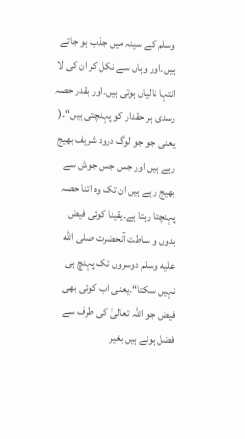وسلم کے سینہ میں جذب ہو جاتے ہیں۔اور وہاں سے نکل کر ان کی لا انتہا نالیاں ہوتی ہیں۔اور بقدر حصہ رسدی ہر حقدار کو پہنچتی ہیں“۔( یعنی جو جو لوگ درود شریف بھیج رہے ہیں اور جس جس جوش سے بھیج رہے ہیں ان تک وہ اتنا حصہ پہنچتا رہتا ہے۔یقینا کوئی فیض بدوں و ساطت آنحضرت صلى الله عليه وسلم دوسروں تک پہنچ ہی نہیں سکتا“۔یعنی اب کوئی بھی فیض جو اللہ تعالیٰ کی طرف سے فضل ہونے ہیں بغیر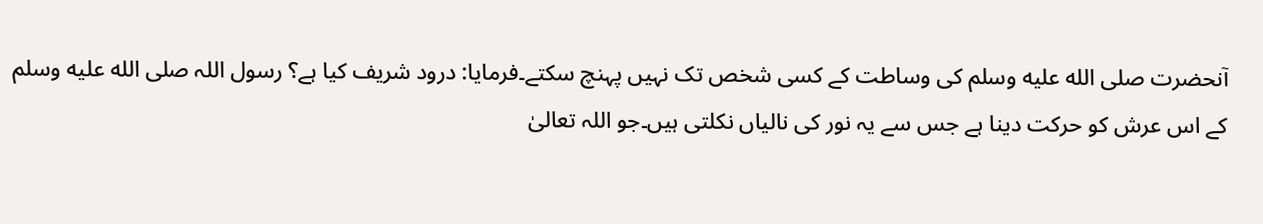آنحضرت صلى الله عليه وسلم کی وساطت کے کسی شخص تک نہیں پہنچ سکتے۔فرمایا: درود شریف کیا ہے؟ رسول اللہ صلى الله عليه وسلم کے اس عرش کو حرکت دینا ہے جس سے یہ نور کی نالیاں نکلتی ہیں۔جو اللہ تعالیٰ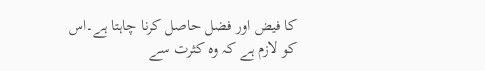کا فیض اور فضل حاصل کرنا چاہتا ہے۔اس کو لازم ہے کہ وہ کثرت سے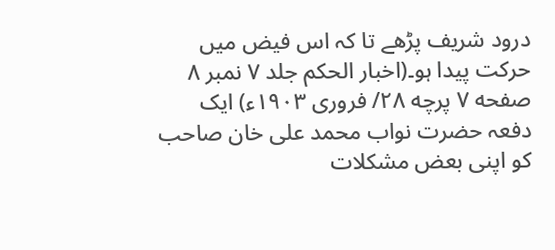درود شریف پڑھے تا کہ اس فیض میں حرکت پیدا ہو۔(اخبار الحكم جلد ۷ نمبر ۸ صفحه ۷ پرچه ۲۸/ فروری ۱۹۰۳ء) ایک دفعہ حضرت نواب محمد علی خان صاحب کو اپنی بعض مشکلات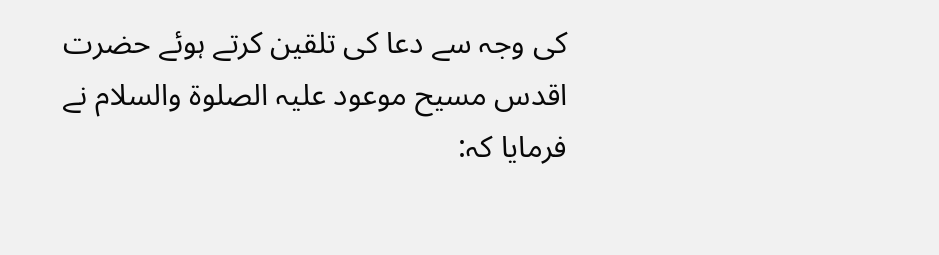کی وجہ سے دعا کی تلقین کرتے ہوئے حضرت اقدس مسیح موعود علیہ الصلوۃ والسلام نے فرمایا کہ: